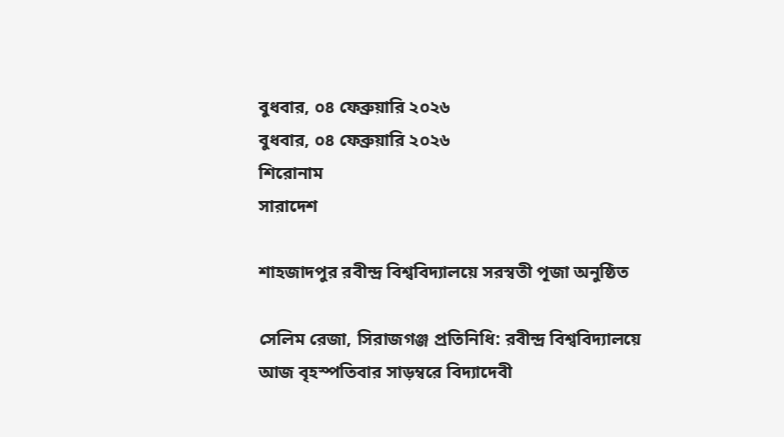বুধবার, ০৪ ফেব্রুয়ারি ২০২৬
বুধবার, ০৪ ফেব্রুয়ারি ২০২৬
শিরোনাম
সারাদেশ

শাহজাদপুর রবীন্দ্র বিশ্ববিদ্যালয়ে সরস্বতী পূজা অনুষ্ঠিত

সেলিম রেজা, সিরাজগঞ্জ প্রতিনিধি: রবীন্দ্র বিশ্ববিদ্যালয়ে আজ বৃহস্পতিবার সাড়ম্বরে বিদ্যাদেবী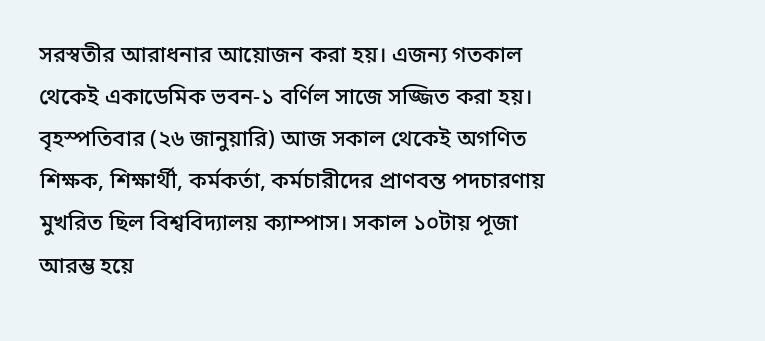সরস্বতীর আরাধনার আয়োজন করা হয়। এজন্য গতকাল থেকেই একাডেমিক ভবন-১ বর্ণিল সাজে সজ্জিত করা হয়। বৃহস্পতিবার (২৬ জানুয়ারি) আজ সকাল থেকেই অগণিত শিক্ষক, শিক্ষার্থী, কর্মকর্তা, কর্মচারীদের প্রাণবন্ত পদচারণায় মুখরিত ছিল বিশ্ববিদ্যালয় ক্যাম্পাস। সকাল ১০টায় পূজা আরম্ভ হয়ে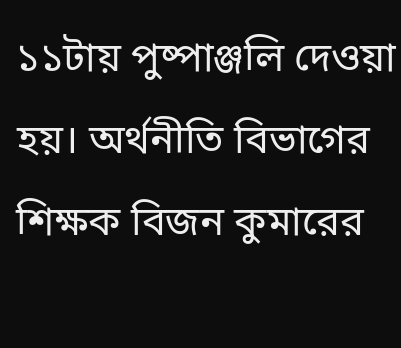১১টায় পুষ্পাঞ্জলি দেওয়া হয়। অর্থনীতি বিভাগের শিক্ষক বিজন কুমারের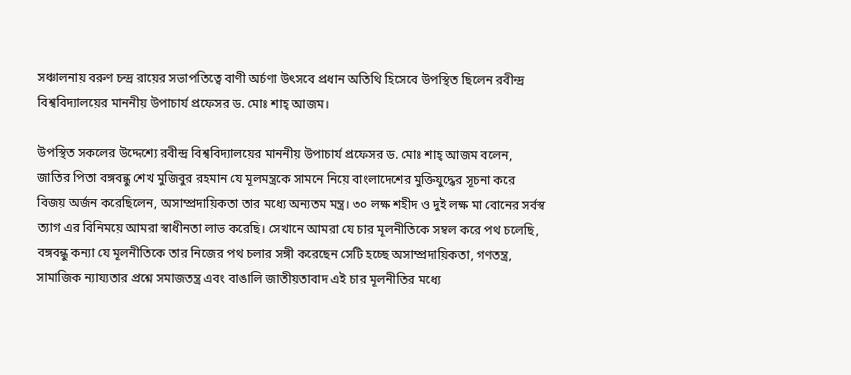সঞ্চালনায় বরুণ চন্দ্র রায়ের সভাপতিত্বে বাণী অর্চণা উৎসবে প্রধান অতিথি হিসেবে উপস্থিত ছিলেন রবীন্দ্র বিশ্ববিদ্যালয়ের মাননীয় উপাচার্য প্রফেসর ড. মোঃ শাহ্ আজম।

উপস্থিত সকলের উদ্দেশ্যে রবীন্দ্র বিশ্ববিদ্যালয়ের মাননীয় উপাচার্য প্রফেসর ড. মোঃ শাহ্ আজম বলেন, জাতির পিতা বঙ্গবন্ধু শেখ মুজিবুর রহমান যে মূলমন্ত্রকে সামনে নিয়ে বাংলাদেশের মুক্তিযুদ্ধের সূচনা করে বিজয় অর্জন করেছিলেন, অসাম্প্রদায়িকতা তার মধ্যে অন্যতম মন্ত্র। ৩০ লক্ষ শহীদ ও দুই লক্ষ মা বোনের সর্বস্ব ত্যাগ এর বিনিময়ে আমরা স্বাধীনতা লাভ করেছি। সেখানে আমরা যে চার মূলনীতিকে সম্বল করে পথ চলেছি, বঙ্গবন্ধু কন্যা যে মূলনীতিকে তার নিজের পথ চলার সঙ্গী করেছেন সেটি হচ্ছে অসাম্প্রদায়িকতা, গণতন্ত্র, সামাজিক ন্যায্যতার প্রশ্নে সমাজতন্ত্র এবং বাঙালি জাতীয়তাবাদ এই চার মূলনীতির মধ্যে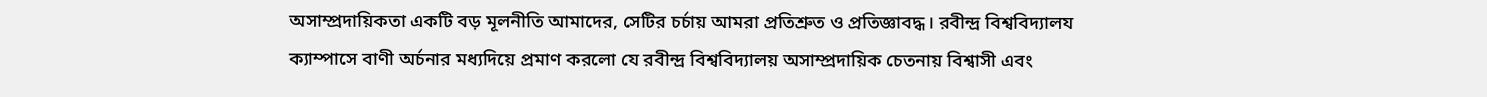অসাম্প্রদায়িকতা একটি বড় মূলনীতি আমাদের, সেটির চর্চায় আমরা প্রতিশ্রুত ও প্রতিজ্ঞাবদ্ধ। রবীন্দ্র বিশ্ববিদ্যালয ক্যাম্পাসে বাণী অর্চনার মধ্যদিয়ে প্রমাণ করলো যে রবীন্দ্র বিশ্ববিদ্যালয় অসাম্প্রদায়িক চেতনায় বিশ্বাসী এবং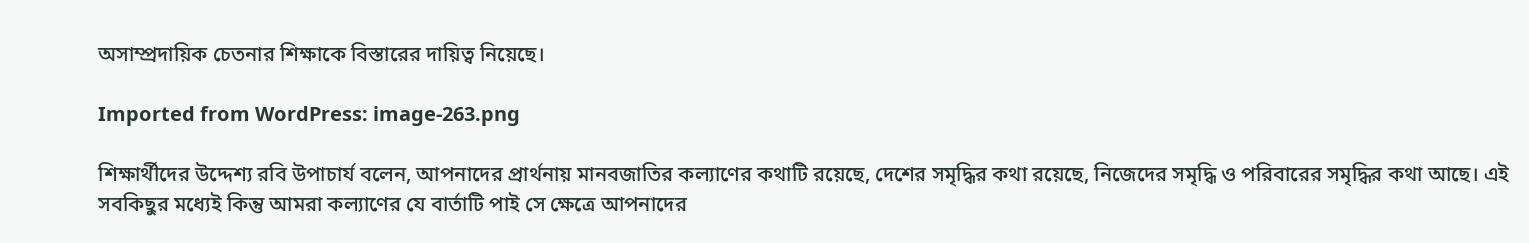অসাম্প্রদায়িক চেতনার শিক্ষাকে বিস্তারের দায়িত্ব নিয়েছে।

Imported from WordPress: image-263.png

শিক্ষার্থীদের উদ্দেশ্য রবি উপাচার্য বলেন, আপনাদের প্রার্থনায় মানবজাতির কল্যাণের কথাটি রয়েছে, দেশের সমৃদ্ধির কথা রয়েছে, নিজেদের সমৃদ্ধি ও পরিবারের সমৃদ্ধির কথা আছে। এই সবকিছুর মধ্যেই কিন্তু আমরা কল্যাণের যে বার্তাটি পাই সে ক্ষেত্রে আপনাদের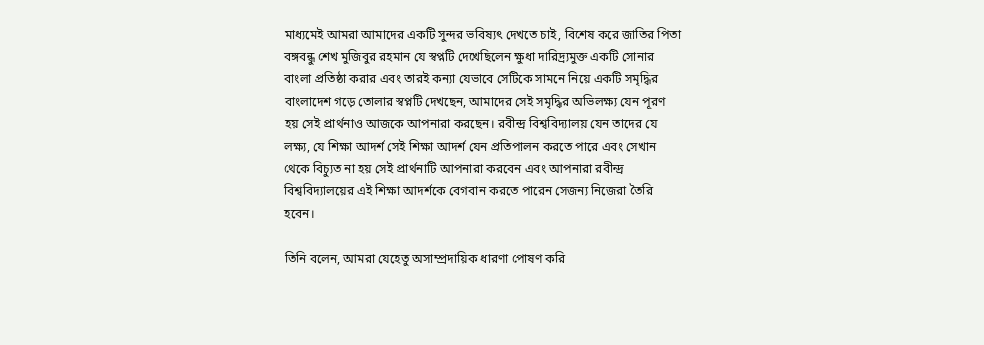মাধ্যমেই আমরা আমাদের একটি সুন্দর ভবিষ্যৎ দেখতে চাই, বিশেষ করে জাতির পিতা বঙ্গবন্ধু শেখ মুজিবুর রহমান যে স্বপ্নটি দেখেছিলেন ক্ষুধা দারিদ্র্যমুক্ত একটি সোনার বাংলা প্রতিষ্ঠা করার এবং তারই কন্যা যেভাবে সেটিকে সামনে নিয়ে একটি সমৃদ্ধির বাংলাদেশ গড়ে তোলার স্বপ্নটি দেখছেন, আমাদের সেই সমৃদ্ধির অভিলক্ষ্য যেন পূরণ হয় সেই প্রার্থনাও আজকে আপনারা করছেন। রবীন্দ্র বিশ্ববিদ্যালয় যেন তাদের যে লক্ষ্য, যে শিক্ষা আদর্শ সেই শিক্ষা আদর্শ যেন প্রতিপালন করতে পারে এবং সেখান থেকে বিচ্যুত না হয় সেই প্রার্থনাটি আপনারা করবেন এবং আপনারা রবীন্দ্র বিশ্ববিদ্যালয়ের এই শিক্ষা আদর্শকে বেগবান করতে পারেন সেজন্য নিজেরা তৈরি হবেন।

তিনি বলেন, আমরা যেহেতু অসাম্প্রদায়িক ধারণা পোষণ করি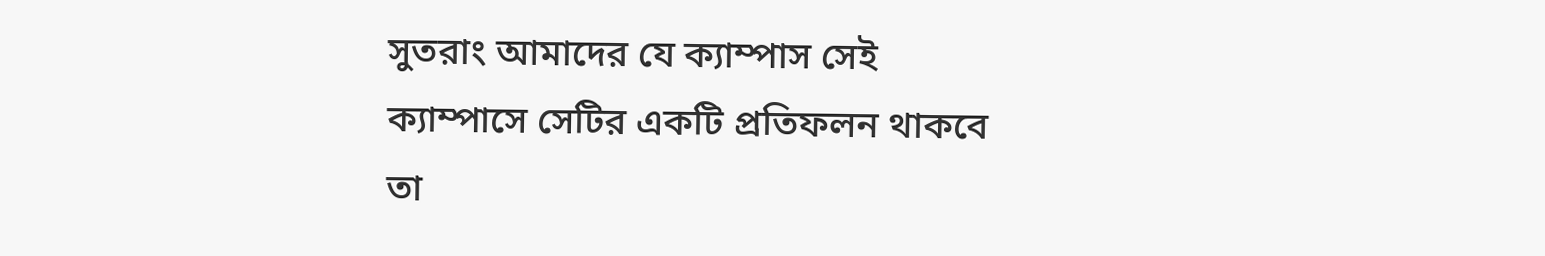সুতরাং আমাদের যে ক্যাম্পাস সেই ক্যাম্পাসে সেটির একটি প্রতিফলন থাকবে তা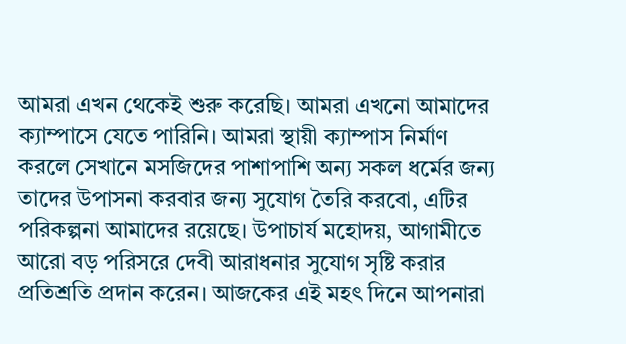আমরা এখন থেকেই শুরু করেছি। আমরা এখনো আমাদের ক্যাম্পাসে যেতে পারিনি। আমরা স্থায়ী ক্যাম্পাস নির্মাণ করলে সেখানে মসজিদের পাশাপাশি অন্য সকল ধর্মের জন্য তাদের উপাসনা করবার জন্য সুযোগ তৈরি করবো, এটির পরিকল্পনা আমাদের রয়েছে। উপাচার্য মহোদয়, আগামীতে আরো বড় পরিসরে দেবী আরাধনার সুযোগ সৃষ্টি করার প্রতিশ্রতি প্রদান করেন। আজকের এই মহৎ দিনে আপনারা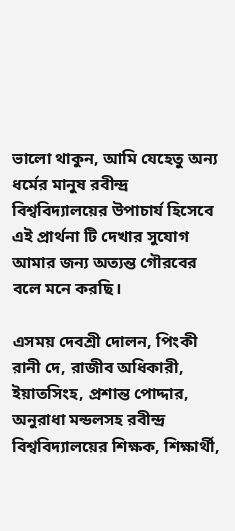ভালো থাকুন, আমি যেহেতু অন্য ধর্মের মানুষ রবীন্দ্র বিশ্ববিদ্যালয়ের উপাচার্য হিসেবে এই প্রার্থনা টি দেখার সুযোগ আমার জন্য অত্যন্ত গৌরবের বলে মনে করছি।

এসময় দেবশ্রী দোলন, পিংকী রানী দে, রাজীব অধিকারী, ইয়াতসিংহ, প্রশান্ত পোদ্দার, অনুরাধা মন্ডলসহ রবীন্দ্র বিশ্ববিদ্যালয়ের শিক্ষক, শিক্ষার্থী,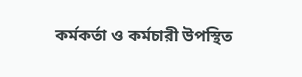কর্মকর্তা ও কর্মচারী উপস্থিত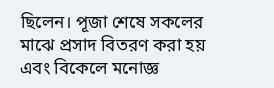ছিলেন। পূজা শেষে সকলের মাঝে প্রসাদ বিতরণ করা হয় এবং বিকেলে মনোজ্ঞ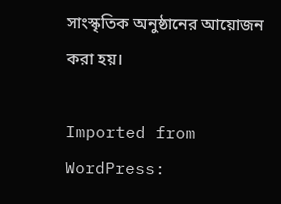সাংস্কৃতিক অনুষ্ঠানের আয়োজন করা হয়।

Imported from WordPress: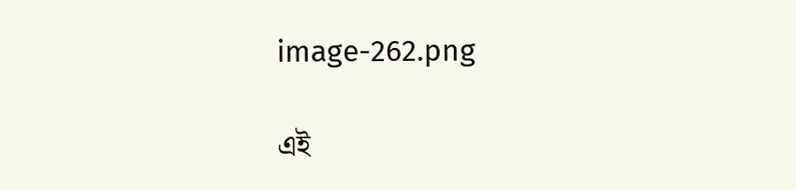image-262.png

এই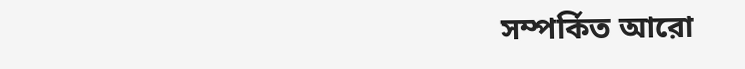সম্পর্কিত আরো